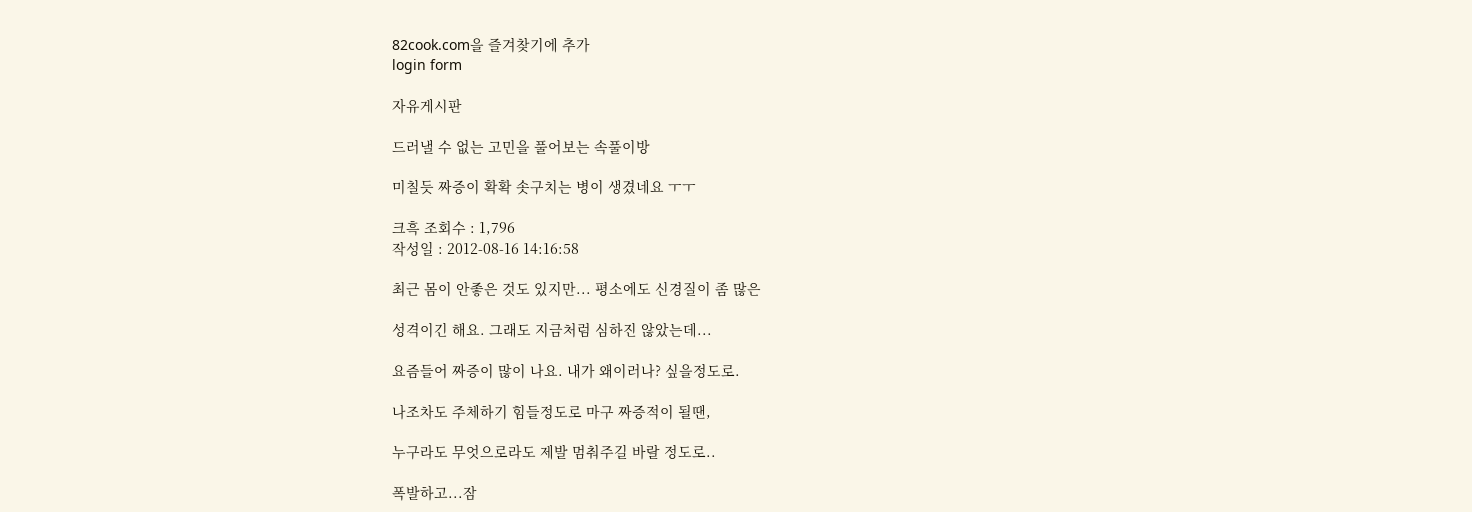82cook.com을 즐겨찾기에 추가
login form

자유게시판

드러낼 수 없는 고민을 풀어보는 속풀이방

미칠듯 짜증이 확확 솟구치는 병이 생겼네요 ㅜㅜ

크흑 조회수 : 1,796
작성일 : 2012-08-16 14:16:58

최근 몸이 안좋은 것도 있지만... 평소에도 신경질이 좀 많은

성격이긴 해요. 그래도 지금처럼 심하진 않았는데...

요즘들어 짜증이 많이 나요. 내가 왜이러나? 싶을정도로.

나조차도 주체하기 힘들정도로 마구 짜증적이 될땐,

누구라도 무엇으로라도 제발 멈춰주길 바랄 정도로..

폭발하고...잠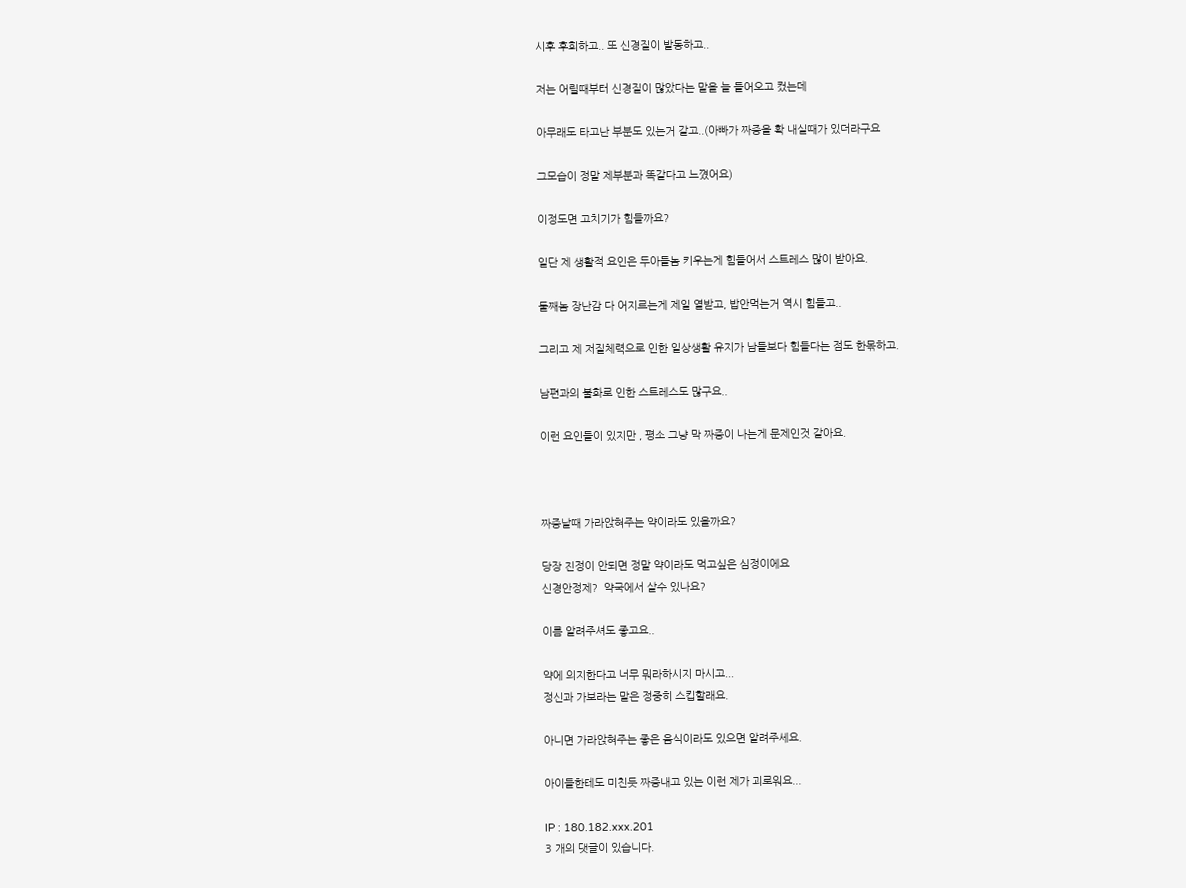시후 후회하고.. 또 신경질이 발동하고..

저는 어릴때부터 신경질이 많았다는 말을 늘 들어오고 컸는데

아무래도 타고난 부분도 있는거 같고..(아빠가 짜증을 확 내실때가 있더라구요

그모습이 정말 제부분과 똑같다고 느꼈어요)

이정도면 고치기가 힘들까요?

일단 제 생활적 요인은 두아들놈 키우는게 힘들어서 스트레스 많이 받아요.

둘째놈 장난감 다 어지르는게 제일 열받고, 밥안먹는거 역시 힘들고..

그리고 제 저질체력으로 인한 일상생활 유지가 남들보다 힘들다는 점도 한몪하고.

남편과의 불화로 인한 스트레스도 많구요..

이런 요인들이 있지만 , 평소 그냥 막 짜증이 나는게 문제인것 같아요.



짜증날때 가라앉혀주는 약이라도 있을까요?

당장 진정이 안되면 정말 약이라도 먹고싶은 심정이에요
신경안정제?  약국에서 살수 있나요?

이름 알려주셔도 좋고요..

약에 의지한다고 너무 뭐라하시지 마시고...
정신과 가보라는 말은 정중히 스킵할래요.

아니면 가라앉혀주는 좋은 음식이라도 있으면 알려주세요.

아이들한테도 미친듯 짜증내고 있는 이런 제가 괴로워요...

IP : 180.182.xxx.201
3 개의 댓글이 있습니다.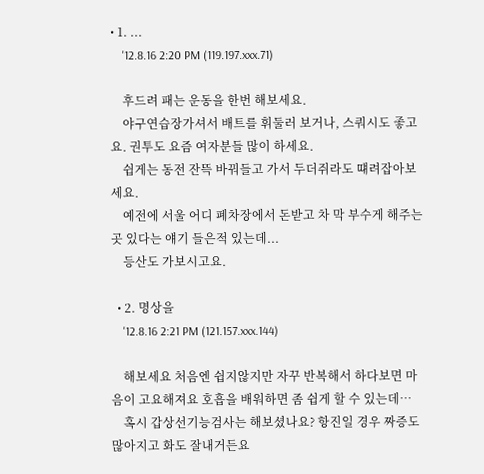• 1. ...
    '12.8.16 2:20 PM (119.197.xxx.71)

    후드려 패는 운동을 한번 해보세요.
    야구연습장가셔서 배트를 휘둘러 보거나, 스쿼시도 좋고요. 권투도 요즘 여자분들 많이 하세요.
    쉽게는 동전 잔뜩 바꿔들고 가서 두더쥐라도 떄려잡아보세요.
    예전에 서울 어디 폐차장에서 돈받고 차 막 부수게 해주는 곳 있다는 얘기 들은적 있는데...
    등산도 가보시고요.

  • 2. 명상을
    '12.8.16 2:21 PM (121.157.xxx.144)

    해보세요 처음엔 쉽지않지만 자꾸 반복해서 하다보면 마음이 고요해져요 호흡을 배워하면 좀 쉽게 할 수 있는데…
    혹시 갑상선기능검사는 해보셨나요? 항진일 경우 짜증도 많아지고 화도 잘내거든요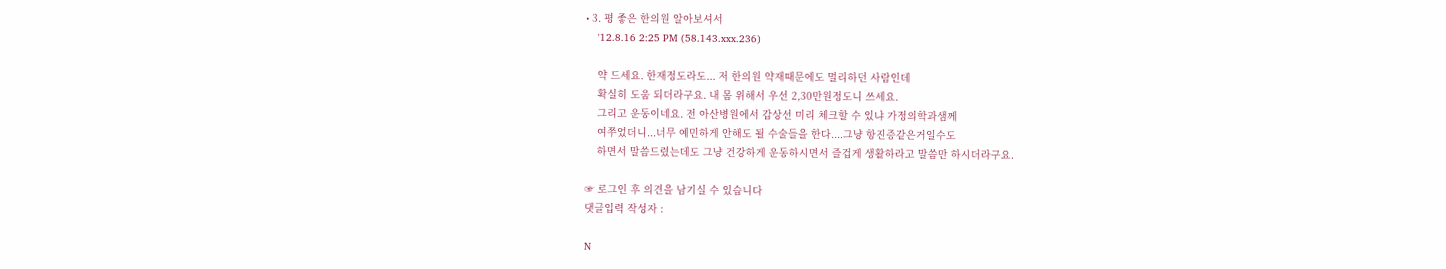• 3. 평 좋은 한의원 알아보셔서
    '12.8.16 2:25 PM (58.143.xxx.236)

    약 드세요. 한재정도라도... 저 한의원 약재때문에도 멀리하던 사람인데
    확실히 도움 되더라구요. 내 몸 위해서 우선 2,30만원정도니 쓰세요.
    그리고 운동이네요. 전 아산병원에서 갑상선 미리 체크할 수 있냐 가정의학과샘께
    여쭈었더니...너무 예민하게 안해도 될 수술들을 한다....그냥 항진증같은거일수도
    하면서 말씀드렸는데도 그냥 건강하게 운동하시면서 즐겁게 생활하라고 말씀만 하시더라구요.

☞ 로그인 후 의견을 남기실 수 있습니다
댓글입력 작성자 :

N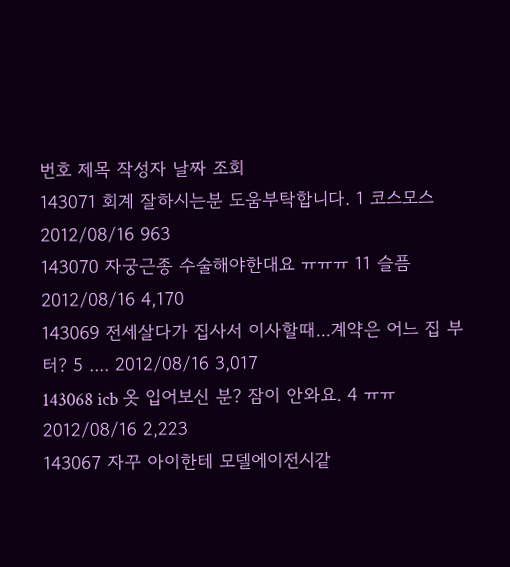번호 제목 작성자 날짜 조회
143071 회계 잘하시는분 도움부탁합니다. 1 코스모스 2012/08/16 963
143070 자궁근종 수술해야한대요 ㅠㅠㅠ 11 슬픔 2012/08/16 4,170
143069 전세살다가 집사서 이사할때...계약은 어느 집 부터? 5 .... 2012/08/16 3,017
143068 icb 옷 입어보신 분? 잠이 안와요. 4 ㅠㅠ 2012/08/16 2,223
143067 자꾸 아이한테 모델에이전시같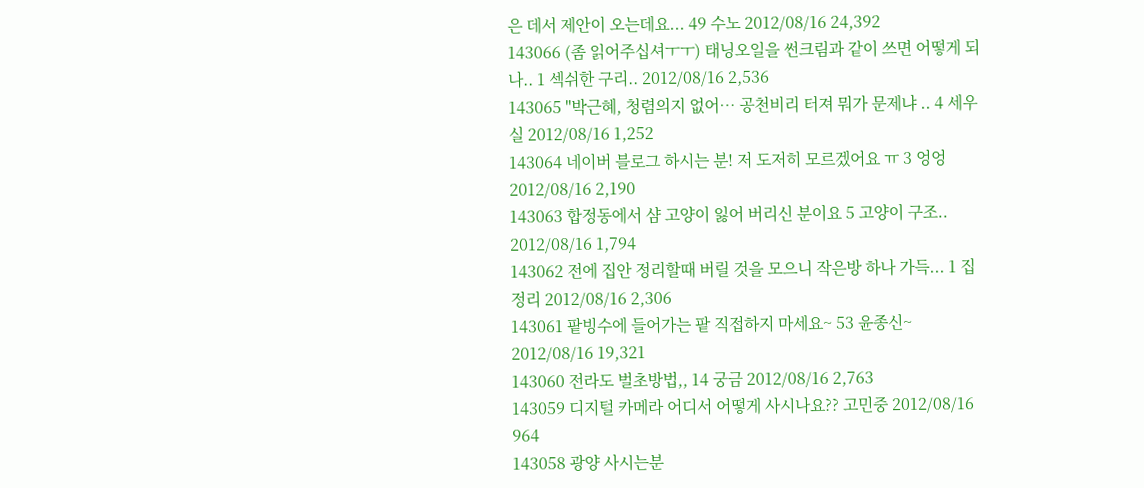은 데서 제안이 오는데요... 49 수노 2012/08/16 24,392
143066 (좀 읽어주십셔ㅜㅜ) 태닝오일을 썬크림과 같이 쓰면 어떻게 되나.. 1 섹쉬한 구리.. 2012/08/16 2,536
143065 "박근혜, 청렴의지 없어… 공천비리 터져 뭐가 문제냐 .. 4 세우실 2012/08/16 1,252
143064 네이버 블로그 하시는 분! 저 도저히 모르겠어요 ㅠ 3 엉엉 2012/08/16 2,190
143063 합정동에서 샴 고양이 잃어 버리신 분이요 5 고양이 구조.. 2012/08/16 1,794
143062 전에 집안 정리할때 버릴 것을 모으니 작은방 하나 가득... 1 집정리 2012/08/16 2,306
143061 팥빙수에 들어가는 팥 직접하지 마세요~ 53 윤종신~ 2012/08/16 19,321
143060 전라도 벌초방법,, 14 궁금 2012/08/16 2,763
143059 디지털 카메라 어디서 어떻게 사시나요?? 고민중 2012/08/16 964
143058 광양 사시는분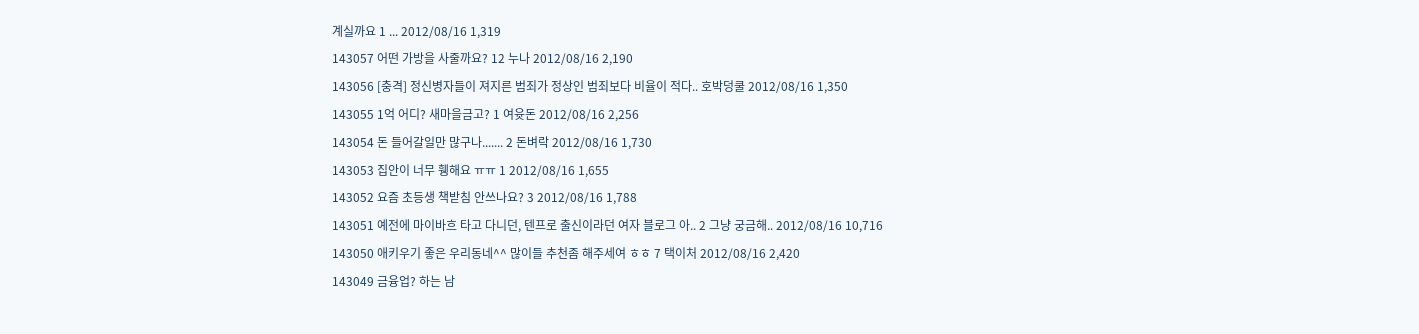계실까요 1 ... 2012/08/16 1,319
143057 어떤 가방을 사줄까요? 12 누나 2012/08/16 2,190
143056 [충격] 정신병자들이 져지른 범죄가 정상인 범죄보다 비율이 적다.. 호박덩쿨 2012/08/16 1,350
143055 1억 어디? 새마을금고? 1 여윳돈 2012/08/16 2,256
143054 돈 들어갈일만 많구나....... 2 돈벼락 2012/08/16 1,730
143053 집안이 너무 휑해요 ㅠㅠ 1 2012/08/16 1,655
143052 요즘 초등생 책받침 안쓰나요? 3 2012/08/16 1,788
143051 예전에 마이바흐 타고 다니던, 텐프로 출신이라던 여자 블로그 아.. 2 그냥 궁금해.. 2012/08/16 10,716
143050 애키우기 좋은 우리동네^^ 많이들 추천좀 해주세여 ㅎㅎ 7 택이처 2012/08/16 2,420
143049 금융업? 하는 남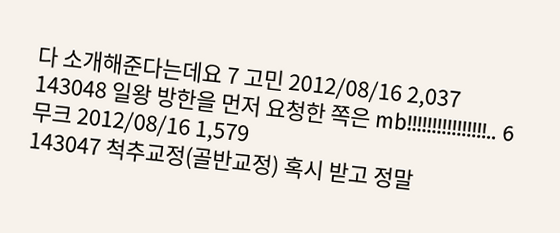다 소개해준다는데요 7 고민 2012/08/16 2,037
143048 일왕 방한을 먼저 요청한 쪽은 mb!!!!!!!!!!!!!!!!.. 6 무크 2012/08/16 1,579
143047 척추교정(골반교정) 혹시 받고 정말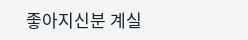좋아지신분 계실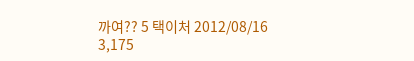까여?? 5 택이처 2012/08/16 3,175